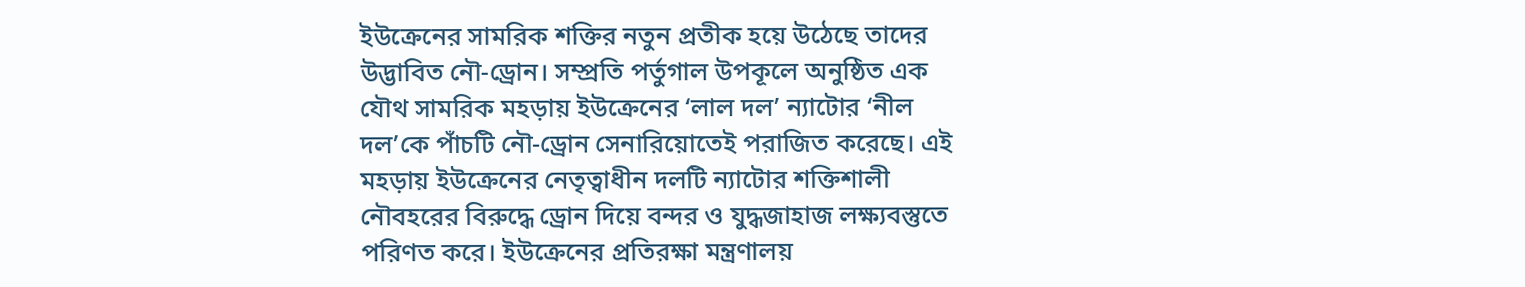ইউক্রেনের সামরিক শক্তির নতুন প্রতীক হয়ে উঠেছে তাদের উদ্ভাবিত নৌ-ড্রোন। সম্প্রতি পর্তুগাল উপকূলে অনুষ্ঠিত এক যৌথ সামরিক মহড়ায় ইউক্রেনের ‘লাল দল’ ন্যাটোর ‘নীল দল’কে পাঁচটি নৌ-ড্রোন সেনারিয়োতেই পরাজিত করেছে। এই মহড়ায় ইউক্রেনের নেতৃত্বাধীন দলটি ন্যাটোর শক্তিশালী নৌবহরের বিরুদ্ধে ড্রোন দিয়ে বন্দর ও যুদ্ধজাহাজ লক্ষ্যবস্তুতে পরিণত করে। ইউক্রেনের প্রতিরক্ষা মন্ত্রণালয়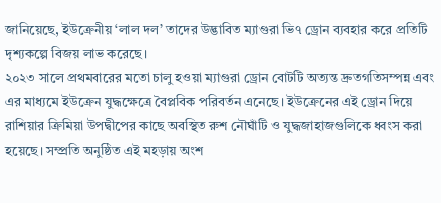জানিয়েছে, ইউক্রেনীয় ‘লাল দল’ তাদের উদ্ভাবিত ম্যাগুরা ভি৭ ড্রোন ব্যবহার করে প্রতিটি দৃশ্যকল্পে বিজয় লাভ করেছে।
২০২৩ সালে প্রথমবারের মতো চালু হওয়া ম্যাগুরা ড্রোন বোটটি অত্যন্ত দ্রুতগতিসম্পন্ন এবং এর মাধ্যমে ইউক্রেন যুদ্ধক্ষেত্রে বৈপ্লবিক পরিবর্তন এনেছে। ইউক্রেনের এই ড্রোন দিয়ে রাশিয়ার ক্রিমিয়া উপদ্বীপের কাছে অবস্থিত রুশ নৌঘাঁটি ও যুদ্ধজাহাজগুলিকে ধ্বংস করা হয়েছে। সম্প্রতি অনুষ্ঠিত এই মহড়ায় অংশ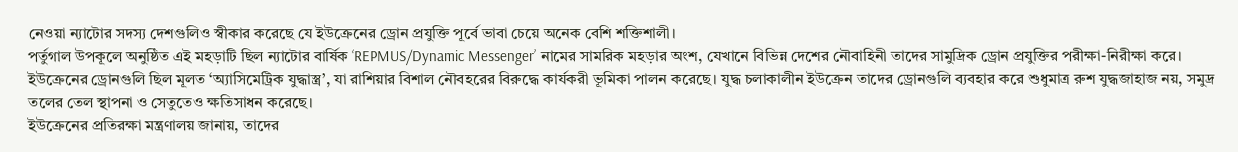নেওয়া ন্যাটোর সদস্য দেশগুলিও স্বীকার করেছে যে ইউক্রেনের ড্রোন প্রযুক্তি পূর্বে ভাবা চেয়ে অনেক বেশি শক্তিশালী।
পর্তুগাল উপকূলে অনুষ্ঠিত এই মহড়াটি ছিল ন্যাটোর বার্ষিক ‘REPMUS/Dynamic Messenger’ নামের সামরিক মহড়ার অংশ, যেখানে বিভিন্ন দেশের নৌবাহিনী তাদের সামুদ্রিক ড্রোন প্রযুক্তির পরীক্ষা-নিরীক্ষা করে। ইউক্রেনের ড্রোনগুলি ছিল মূলত ‘অ্যাসিমেট্রিক যুদ্ধাস্ত্র’, যা রাশিয়ার বিশাল নৌবহরের বিরুদ্ধে কার্যকরী ভূমিকা পালন করেছে। যুদ্ধ চলাকালীন ইউক্রেন তাদের ড্রোনগুলি ব্যবহার করে শুধুমাত্র রুশ যুদ্ধজাহাজ নয়, সমুদ্র তলের তেল স্থাপনা ও সেতুতেও ক্ষতিসাধন করেছে।
ইউক্রেনের প্রতিরক্ষা মন্ত্রণালয় জানায়, তাদের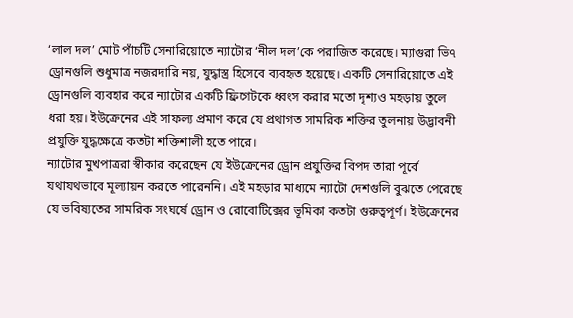‘লাল দল’ মোট পাঁচটি সেনারিয়োতে ন্যাটোর ‘নীল দল’কে পরাজিত করেছে। ম্যাগুরা ভি৭ ড্রোনগুলি শুধুমাত্র নজরদারি নয়, যুদ্ধাস্ত্র হিসেবে ব্যবহৃত হয়েছে। একটি সেনারিয়োতে এই ড্রোনগুলি ব্যবহার করে ন্যাটোর একটি ফ্রিগেটকে ধ্বংস করার মতো দৃশ্যও মহড়ায় তুলে ধরা হয়। ইউক্রেনের এই সাফল্য প্রমাণ করে যে প্রথাগত সামরিক শক্তির তুলনায় উদ্ভাবনী প্রযুক্তি যুদ্ধক্ষেত্রে কতটা শক্তিশালী হতে পারে।
ন্যাটোর মুখপাত্ররা স্বীকার করেছেন যে ইউক্রেনের ড্রোন প্রযুক্তির বিপদ তারা পূর্বে যথাযথভাবে মূল্যায়ন করতে পারেননি। এই মহড়ার মাধ্যমে ন্যাটো দেশগুলি বুঝতে পেরেছে যে ভবিষ্যতের সামরিক সংঘর্ষে ড্রোন ও রোবোটিক্সের ভূমিকা কতটা গুরুত্বপূর্ণ। ইউক্রেনের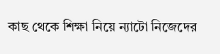কাছ থেকে শিক্ষা নিয়ে ন্যাটো নিজেদের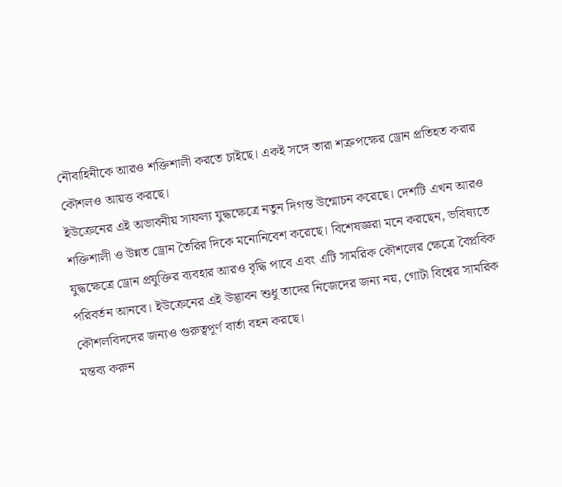নৌবাহিনীকে আরও শক্তিশালী করতে চাইছে। একই সঙ্গে তারা শত্রুপক্ষের ড্রোন প্রতিহত করার কৌশলও আয়ত্ত করছে।
ইউক্রেনের এই অভাবনীয় সাফল্য যুদ্ধক্ষেত্রে নতুন দিগন্ত উন্মোচন করেছে। দেশটি এখন আরও শক্তিশালী ও উন্নত ড্রোন তৈরির দিকে মনোনিবেশ করেছে। বিশেষজ্ঞরা মনে করছেন, ভবিষ্যতে যুদ্ধক্ষেত্রে ড্রোন প্রযুক্তির ব্যবহার আরও বৃদ্ধি পাবে এবং এটি সামরিক কৌশলের ক্ষেত্রে বৈপ্লবিক পরিবর্তন আনবে। ইউক্রেনের এই উদ্ভাবন শুধু তাদের নিজেদের জন্য নয়, গোটা বিশ্বের সামরিক কৌশলবিদদের জন্যও গুরুত্বপূর্ণ বার্তা বহন করছে।
মন্তব্য করুন